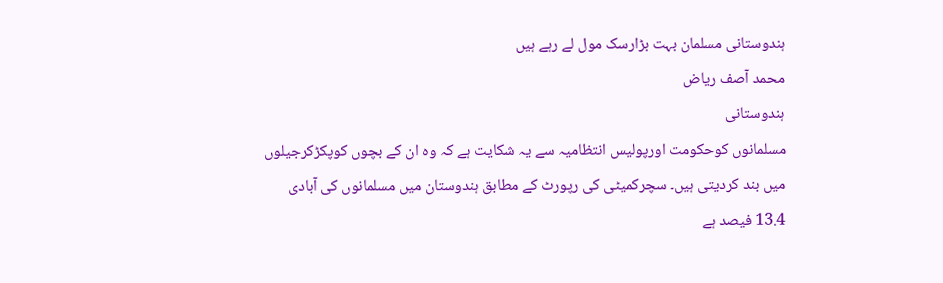ہندوستانی مسلمان بہت بڑارسک مول لے رہے ہیں
محمد آصف ریاض
ہندوستانی
مسلمانوں کوحکومت اورپولیس انتظامیہ سے یہ شکایت ہے کہ وہ ان کے بچوں کوپکڑکرجیلوں
میں بند کردیتی ہیں۔ سچرکمیٹی کی رپورٹ کے مطابق ہندوستان میں مسلمانوں کی آبادی
13.4 فیصد ہے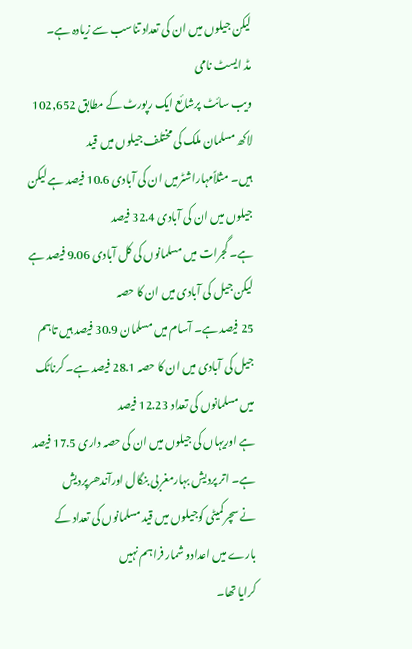لیکن جیلوں میں ان کی تعداد تناسب سے زیادہ ہے۔
مڈ ایسٹ نامی
ویب سائٹ پرشائع ایک رپورٹ کے مطابق 102,652 لاکھ مسلمان ملک کی مختلف جیلوں میں قید
ہیں۔ مثلاًمہاراشٹرمیں ان کی آبادی 10.6 فیصد ہے لیکن جیلوں میں ان کی آبادی 32.4 فیصد
ہے۔ گجرات میں مسلمانوں کی کل آبادی 9.06 فیصد ہے لیکن جیل کی آبادی میں ان کا حصہ
25 فیصد ہے۔ آسام میں مسلمان 30.9 فیصد ہیں تاہم جیل کی آبادی میں ان کا حصہ 28.1 فیصد ہے۔ کرناٹک میں مسلمانوں کی تعداد 12.23 فیصد
ہے اوریہاں کی جیلوں میں ان کی حصہ داری 17.5 فیصد ہے۔ اتر پردیش بہارمغربی بنگال اورآندھرپردیش
نے سچرکمیٹی کوجیلوں میں قید مسلمانوں کی تعداد کے بارے میں اعدادو شمار فراہم نہیں
کرایا تھا۔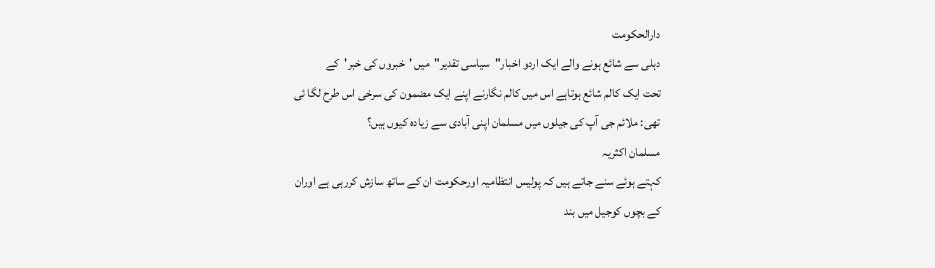دارالحکومت
دہلی سے شائع ہونے والے ایک اردو اخبار"سیاسی تقدیر"میں 'خبروں کی خبر'کے
تحت ایک کالم شائع ہوتاہے اس میں کالم نگارنے اپنے ایک مضمون کی سرخی اس طرح لگا ئی
تھی: ملائم جی آپ کی جیلوں میں مسلمان اپنی آبادی سے زیادہ کیوں ہیں؟
مسلمان اکثریہ
کہتے ہوئے سنے جاتے ہیں کہ پولیس انتظامیہ اورحکومت ان کے ساتھ سازش کررہی ہے اوران
کے بچوں کوجیل میں بند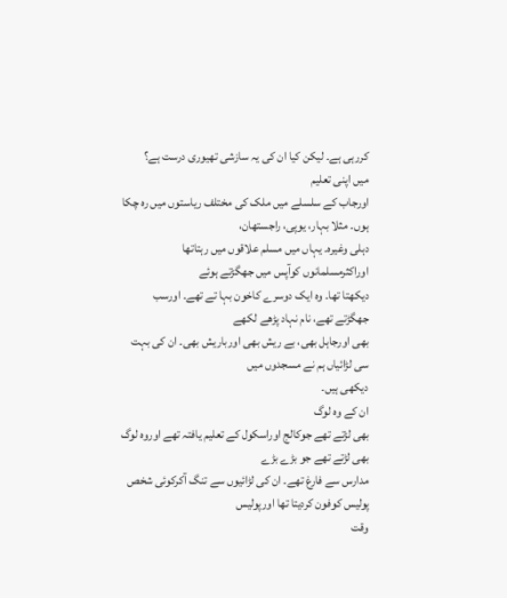کررہی ہے۔ لیکن کیا ان کی یہ سازشی تھیوری درست ہے؟
میں اپنی تعلیم
اورجاب کے سلسلے میں ملک کی مختلف ریاستوں میں رہ چکا ہوں۔ مثلا بہار، یوپی، راجستھان،
دہلی وغیرہ۔ یہاں میں مسلم علاقوں میں رہتاتھا اوراکثرمسلمانوں کوآپس میں جھگڑتے ہوئے
دیکھتا تھا۔ وہ ایک دوسرے کاخون بہا تے تھے۔ اورسب جھگڑتے تھے، نام نہاد پڑھے لکھے
بھی اورجاہل بھی، بے ریش بھی اورباریش بھی۔ ان کی بہت سی لڑائیاں ہم نے مسجدوں میں
دیکھی ہیں۔
ان کے وہ لوگ
بھی لڑتے تھے جوکالج اوراسکول کے تعلیم یافتہ تھے اوروہ لوگ بھی لڑتے تھے جو بڑے بڑے
مدارس سے فارغ تھے۔ ان کی لڑائیوں سے تنگ آکرکوئی شخص پولیس کوفون کردیتا تھا اورپولیس
وقت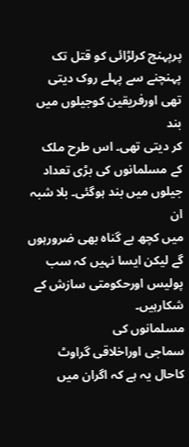پرپہنچ کرلڑائی کو قتل تک پہنچنے سے پہلے روک دیتی تھی اورفریقین کوجیلوں میں بند
کر دیتی تھی۔ اس طرح ملک کے مسلمانوں کی بڑی تعداد جیلوں میں بند ہوگئی۔ بلا شبہ ان
میں کچھ بے گناہ بھی ضرورہوں گے لیکن ایسا نہیں کہ سب پولیس اورحکومتی سازش کے شکارہیں۔
مسلمانوں کی
سماجی اوراخلاقی گراوٹ کاحال یہ ہے کہ اگران میں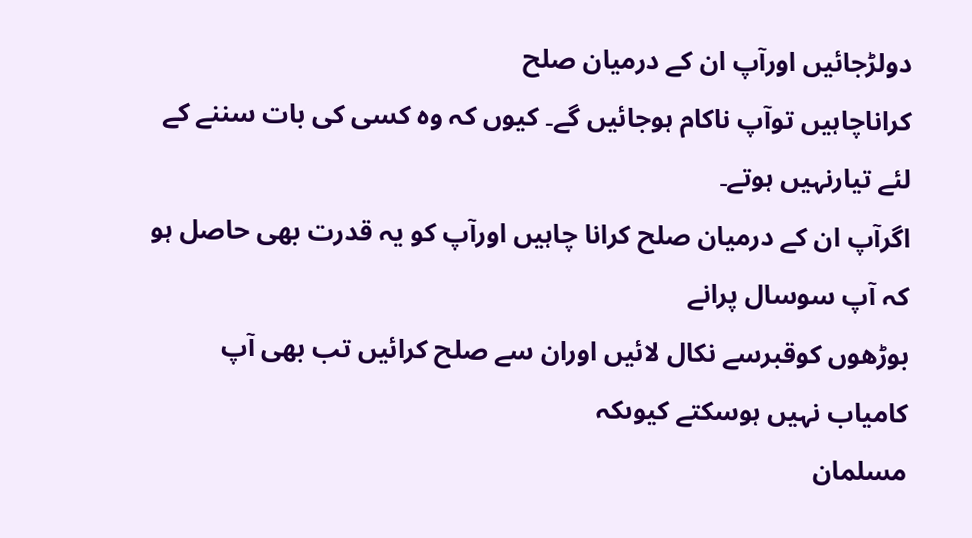دولڑجائیں اورآپ ان کے درمیان صلح
کراناچاہیں توآپ ناکام ہوجائیں گے۔ کیوں کہ وہ کسی کی بات سننے کے لئے تیارنہیں ہوتے۔
اگرآپ ان کے درمیان صلح کرانا چاہیں اورآپ کو یہ قدرت بھی حاصل ہو کہ آپ سوسال پرانے
بوڑھوں کوقبرسے نکال لائیں اوران سے صلح کرائیں تب بھی آپ کامیاب نہیں ہوسکتے کیوںکہ
مسلمان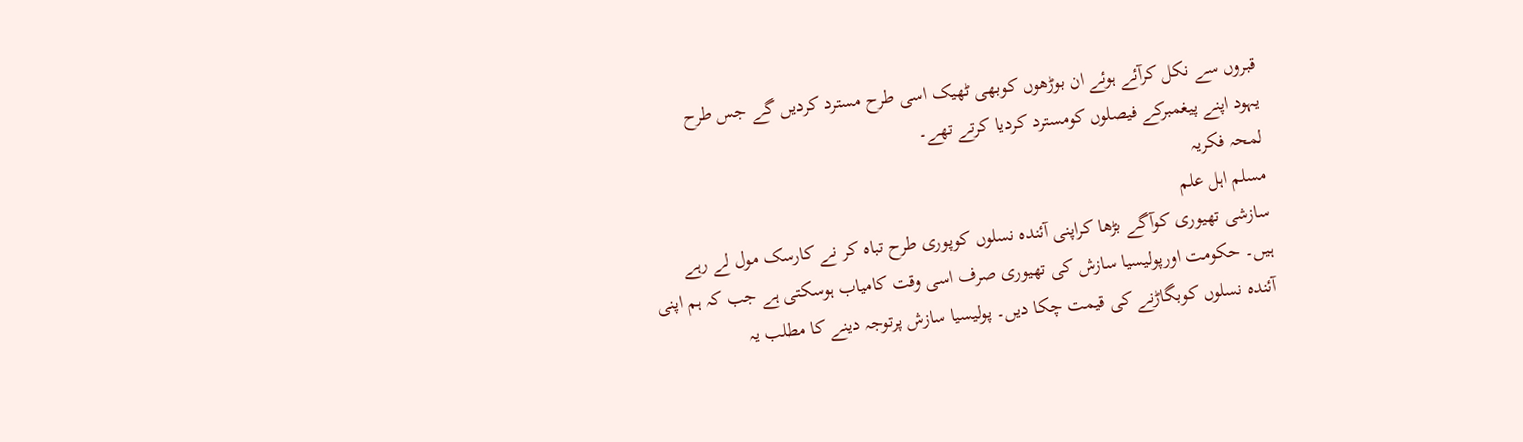قبروں سے نکل کرآئے ہوئے ان بوڑھوں کوبھی ٹھیک اسی طرح مسترد کردیں گے جس طرح
یہود اپنے پیغمبرکے فیصلوں کومسترد کردیا کرتے تھے۔
لمحہ فکریہ
مسلم اہل علم
سازشی تھیوری کوآگے بڑھا کراپنی آئندہ نسلوں کوپوری طرح تباہ کر نے کارسک مول لے رہے
ہیں۔ حکومت اورپولیسیا سازش کی تھیوری صرف اسی وقت کامیاب ہوسکتی ہے جب کہ ہم اپنی
آئندہ نسلوں کوبگاڑنے کی قیمت چکا دیں۔ پولیسیا سازش پرتوجہ دینے کا مطلب یہ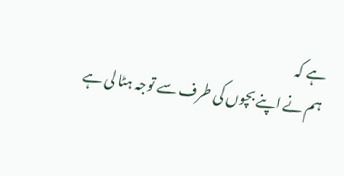ہے کہ
ہم نے اپنے بچوں کی طرف سے توجہ ہٹا لی ہے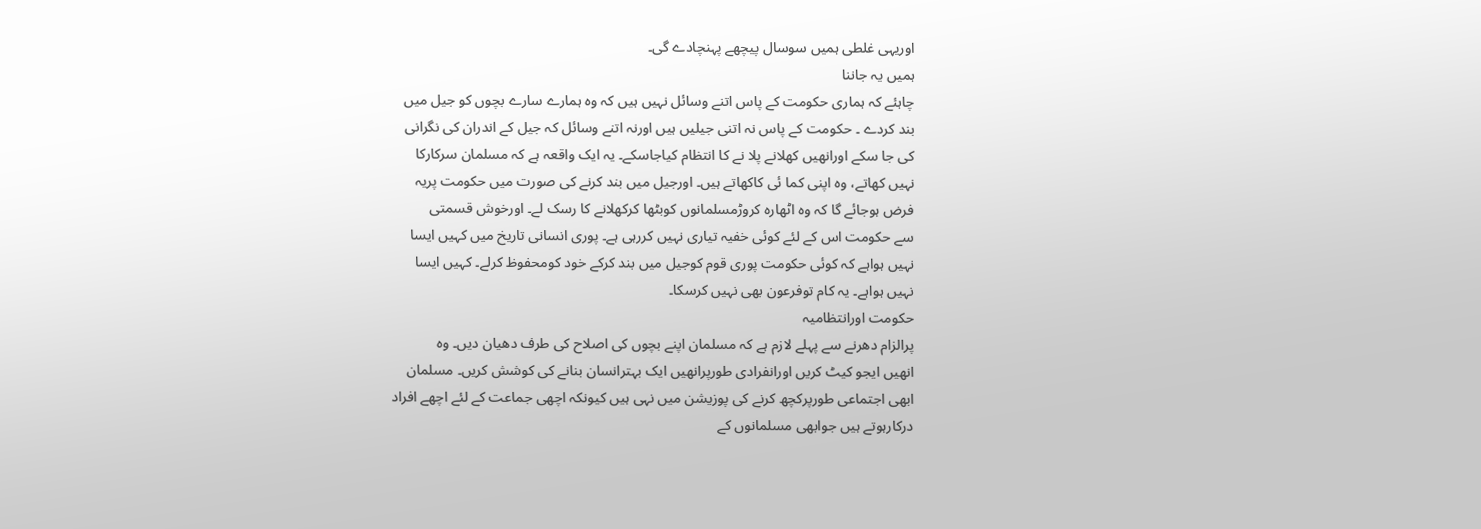اوریہی غلطی ہمیں سوسال پیچھے پہنچادے گی۔
ہمیں یہ جاننا
چاہئے کہ ہماری حکومت کے پاس اتنے وسائل نہیں ہیں کہ وہ ہمارے سارے بچوں کو جیل میں
بند کردے ۔ حکومت کے پاس نہ اتنی جیلیں ہیں اورنہ اتنے وسائل کہ جیل کے اندران کی نگرانی
کی جا سکے اورانھیں کھلانے پلا نے کا انتظام کیاجاسکے۔ یہ ایک واقعہ ہے کہ مسلمان سرکارکا
نہیں کھاتے، وہ اپنی کما ئی کاکھاتے ہیں۔ اورجیل میں بند کرنے کی صورت میں حکومت پریہ
فرض ہوجائے گا کہ وہ اٹھارہ کروڑمسلمانوں کوبٹھا کرکھلانے کا رسک لے۔ اورخوش قسمتی
سے حکومت اس کے لئے کوئی خفیہ تیاری نہیں کررہی ہے۔ پوری انسانی تاریخ میں کہیں ایسا
نہیں ہواہے کہ کوئی حکومت پوری قوم کوجیل میں بند کرکے خود کومحفوظ کرلے۔ کہیں ایسا
نہیں ہواہے۔ یہ کام توفرعون بھی نہیں کرسکا۔
حکومت اورانتظامیہ
پرالزام دھرنے سے پہلے لازم ہے کہ مسلمان اپنے بچوں کی اصلاح کی طرف دھیان دیں۔ وہ
انھیں ایجو کیٹ کریں اورانفرادی طورپرانھیں ایک بہترانسان بنانے کی کوشش کریں۔ مسلمان
ابھی اجتماعی طورپرکچھ کرنے کی پوزیشن میں نہی ہیں کیونکہ اچھی جماعت کے لئے اچھے افراد
درکارہوتے ہیں جوابھی مسلمانوں کے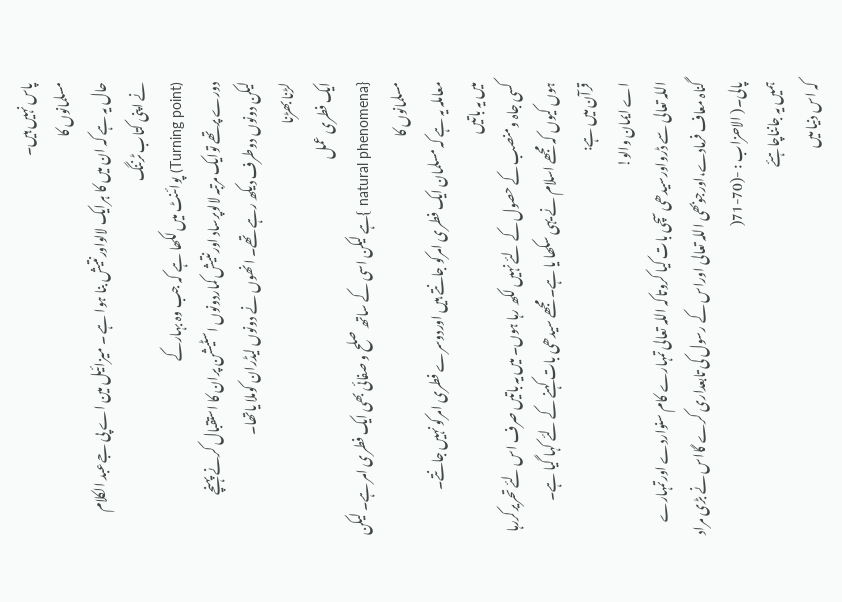پاس نہیں ہیں۔
مسلمانوں کا
حال یہ ہے کہ ان میں کا ہرایک لالواورنتیش بنا ہوا ہے ۔ میزائیل مین اے پی جےعبد الکلام
نے اپنی کتاب ٹرننگ
(Turning point) پوائنٹ میں لکھا ہے کہ جب وہ بہارکے
دورے پرتھے توایک مرتبہ لالوپرساد اورنتیش کماردونوں اسٹیشن پران کا استقبال کرنے پہنچے
لیکن دونوں دوطرف دیکھ رہے تھے۔ انھوں نے دونوں لیڈران کوملا یاتھا۔
لڑنا بھڑنا
ایک فطری عمل
{natural phenomena }ہے لیکن اسی کے ساتھ صلح و صفائی بھی ایک فطری امر ہے۔ لیکن مسلمانوں کا
معاملہ یہ ہے کہ مسلمان ایک فطری امرکو جانتے ہیں اوردوسرے فطری امرکو نہیں جانتے۔
میں یہ باتیں
کسی جاہ ومنصب کے حصول کے لئے نہیں لکھ رہا ہوں۔ میں یہ باتیں صرف اس لئے تحریرکررہا
ہوں کیوں کہ مجھے اسلام نے یہی سکھا یا ہے۔ مجھے سیدھی بات کہنے کے لئے کہا گیا ہے۔
قرآن میں ہے:
اے ایمان والو!
اللہ تعالی سے ڈرواورسیدھی سچی بات کیا کروتاکہ اللہ تعالی تمہارے کام سنواردے اورتمہارے
گناہ معاف فرمادے،اورجوبھی اللہ تعالی اوراس کے رسول کی تابعداری کرے گااس نے بڑی مراد
پالی۔( الاحزاب : -(70-71(
ہمیں یہ جانناچاہئے
کہ اس دنیا میں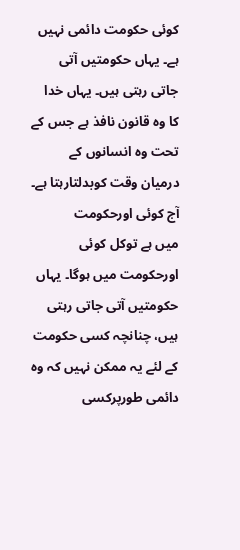کوئی حکومت دائمی نہیں ہے۔ یہاں حکومتیں آتی جاتی رہتی ہیں۔ یہاں خدا
کا وہ قانون نافذ ہے جس کے تحت وہ انسانوں کے درمیان وقت کوبدلتارہتا ہے۔ آج کوئی اورحکومت
میں ہے توکل کوئی اورحکومت میں ہوگا۔ یہاں حکومتیں آتی جاتی رہتی ہیں، چنانچہ کسی حکومت
کے لئے یہ ممکن نہیں کہ وہ دائمی طورپرکسی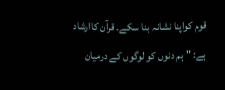قوم کواپنا نشانہ بنا سکے۔ قرآن کاارشاد
ہے: "ہم دنوں کو لوگوں کے درمیان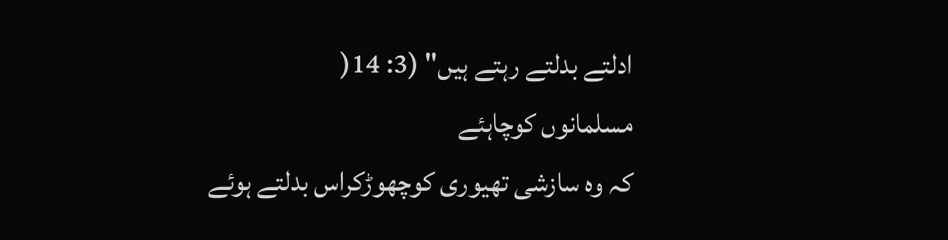ادلتے بدلتے رہتے ہیں" (3: 14(
مسلمانوں کوچاہئے
کہ وہ سازشی تھیوری کوچھوڑکراس بدلتے ہوئے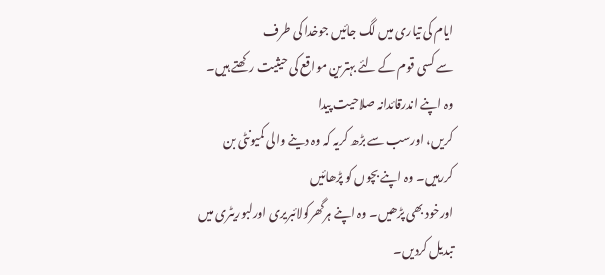ایام کی تیاری میں لگ جائیں جوخدا کی طرف
سے کسی قوم کے لئے بہترین مواقع کی حیثیت رکھتے ہیں۔ وہ اپنے اندرقائدانہ صلاحیت پیدا
کریں، اورسب سے بڑھ کریہ کہ وہ دینے والی کمیونٹی بن کررہیں۔ وہ اپنے بچوں کو پڑھائیں
اورخود بھی پڑھیں۔ وہ اپنے ہرگھرکولائبریری اورلبوریٹری میں تبدیل کردیں۔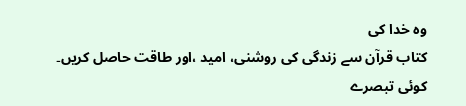وہ خدا کی
کتاب قرآن سے زندگی کی روشنی، امید ،اور طاقت حاصل کریں۔
کوئی تبصرے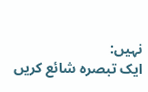نہیں:
ایک تبصرہ شائع کریں